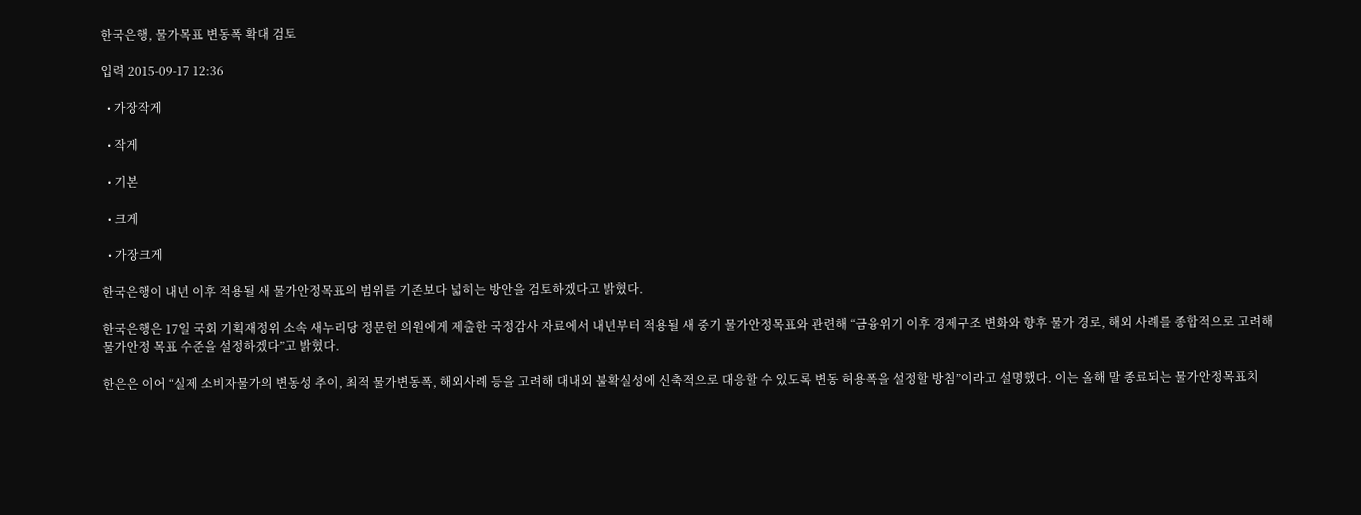한국은행, 물가목표 변동폭 확대 검토

입력 2015-09-17 12:36

  • 가장작게

  • 작게

  • 기본

  • 크게

  • 가장크게

한국은행이 내년 이후 적용될 새 물가안정목표의 범위를 기존보다 넓히는 방안을 검토하겠다고 밝혔다.

한국은행은 17일 국회 기획재정위 소속 새누리당 정문헌 의원에게 제출한 국정감사 자료에서 내년부터 적용될 새 중기 물가안정목표와 관련해 “금융위기 이후 경제구조 변화와 향후 물가 경로, 해외 사례를 종합적으로 고려해 물가안정 목표 수준을 설정하겠다”고 밝혔다.

한은은 이어 “실제 소비자물가의 변동성 추이, 최적 물가변동폭, 해외사례 등을 고려해 대내외 불확실성에 신축적으로 대응할 수 있도록 변동 허용폭을 설정할 방침”이라고 설명했다. 이는 올해 말 종료되는 물가안정목표치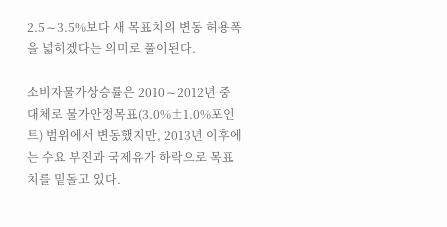2.5∼3.5%보다 새 목표치의 변동 허용폭을 넓히겠다는 의미로 풀이된다.

소비자물가상승률은 2010∼2012년 중 대체로 물가안정목표(3.0%±1.0%포인트) 범위에서 변동했지만, 2013년 이후에는 수요 부진과 국제유가 하락으로 목표치를 밑돌고 있다.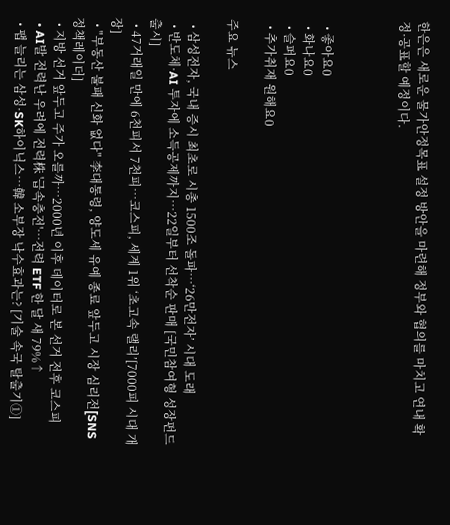한은은 새로운 물가안정목표 설정 방안을 마련해 정부와 협의를 마치고 연내 확정·공표할 예정이다.



  • 좋아요0
  • 화나요0
  • 슬퍼요0
  • 추가취재 원해요0

주요 뉴스

  • 삼성전자, 국내 증시 최초로 시총 1500조 돌파…‘26만전자’ 시대 도래
  • 반도체·AI 투자에 소득공제까지…22일부터 선착순 판매 [국민참여형 성장펀드 출시]
  • 47거래일 만에 6천피서 7천피…코스피, 세계 1위 ‘초고속 랠리’[7000피 시대 개장]
  • "부동산 불패 신화 없다" 李대통령, 양도세 유예 종료 앞두고 시장 심리전[SNS 정책레이더]
  • 지방 선거 앞두고 주가 오를까⋯2000년 이후 데이터로 본 선거 전후 코스피
  • AI발 전력난 우려에 전력株 '급속충전'…전력 ETF 한 달 새 79%↑
  • 팹 늘리는 삼성·SK하이닉스…韓 소부장 낙수효과는? [기술 속국 탈출기①]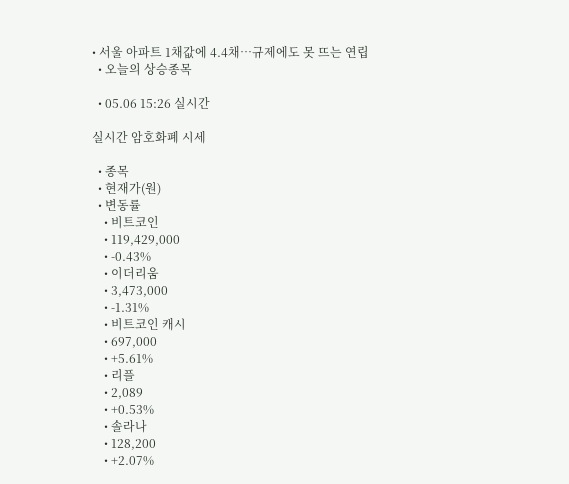• 서울 아파트 1채값에 4.4채…규제에도 못 뜨는 연립
  • 오늘의 상승종목

  • 05.06 15:26 실시간

실시간 암호화폐 시세

  • 종목
  • 현재가(원)
  • 변동률
    • 비트코인
    • 119,429,000
    • -0.43%
    • 이더리움
    • 3,473,000
    • -1.31%
    • 비트코인 캐시
    • 697,000
    • +5.61%
    • 리플
    • 2,089
    • +0.53%
    • 솔라나
    • 128,200
    • +2.07%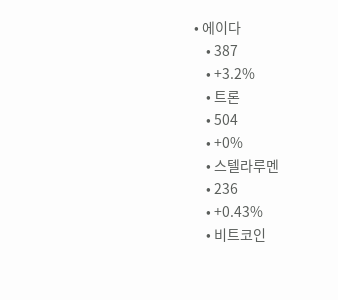• 에이다
    • 387
    • +3.2%
    • 트론
    • 504
    • +0%
    • 스텔라루멘
    • 236
    • +0.43%
    • 비트코인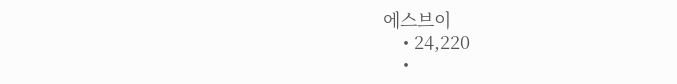에스브이
    • 24,220
    •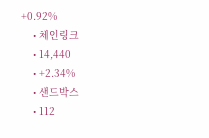+0.92%
    • 체인링크
    • 14,440
    • +2.34%
    • 샌드박스
    • 112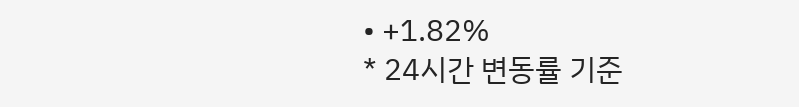• +1.82%
* 24시간 변동률 기준